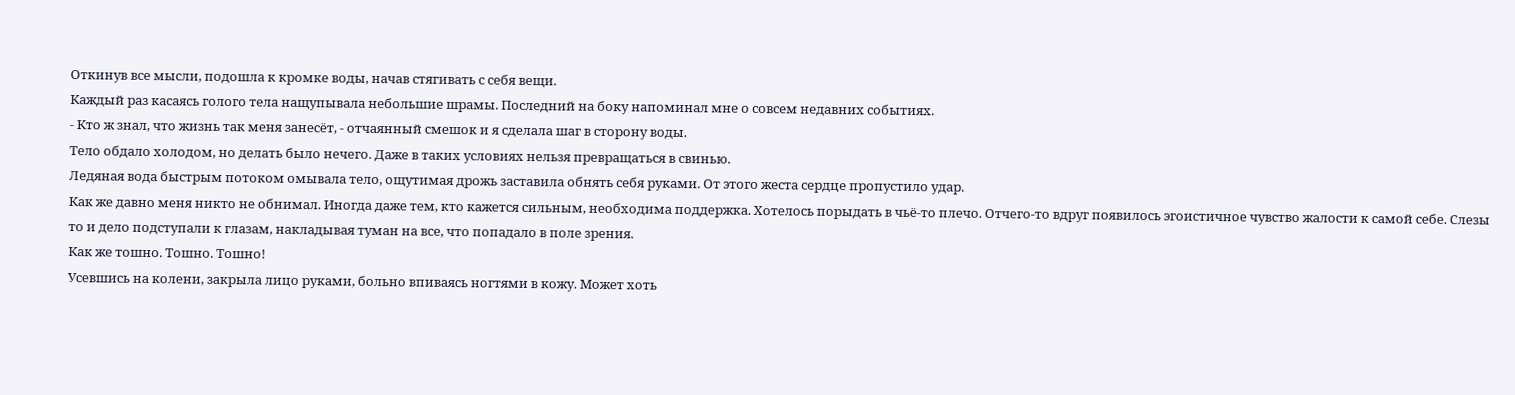Откинув все мысли, подошла к кромке воды, начав стягивать с себя вещи.
Каждый раз касаясь голого тела нащупывала небольшие шрамы. Последний на боку напоминал мне о совсем недавних событиях.
- Кто ж знал, что жизнь так меня занесёт, - отчаянный смешок и я сделала шаг в сторону воды.
Тело обдало холодом, но делать было нечего. Даже в таких условиях нельзя превращаться в свинью.
Ледяная вода быстрым потоком омывала тело, ощутимая дрожь заставила обнять себя руками. От этого жеста сердце пропустило удар.
Как же давно меня никто не обнимал. Иногда даже тем, кто кажется сильным, необходима поддержка. Хотелось порыдать в чьё-то плечо. Отчего-то вдруг появилось эгоистичное чувство жалости к самой себе. Слезы то и дело подступали к глазам, накладывая туман на все, что попадало в поле зрения.
Как же тошно. Тошно. Тошно!
Усевшись на колени, закрыла лицо руками, больно впиваясь ногтями в кожу. Может хоть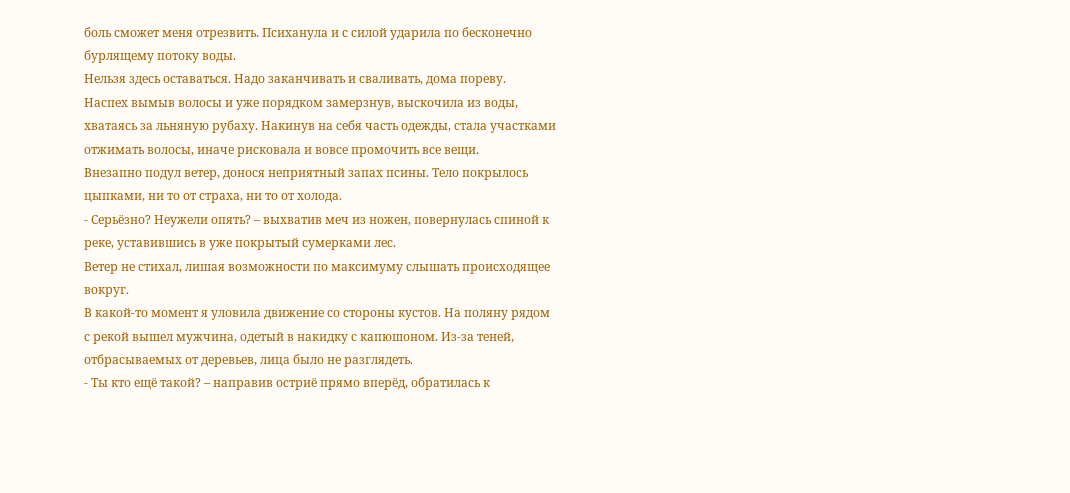боль сможет меня отрезвить. Психанула и с силой ударила по бесконечно бурлящему потоку воды.
Нельзя здесь оставаться. Надо заканчивать и сваливать, дома пореву.
Наспех вымыв волосы и уже порядком замерзнув, выскочила из воды, хватаясь за льняную рубаху. Накинув на себя часть одежды, стала участками отжимать волосы, иначе рисковала и вовсе промочить все вещи.
Внезапно подул ветер, донося неприятный запах псины. Тело покрылось цыпками, ни то от страха, ни то от холода.
- Серьёзно? Неужели опять? – выхватив меч из ножен, повернулась спиной к реке, уставившись в уже покрытый сумерками лес.
Ветер не стихал, лишая возможности по максимуму слышать происходящее вокруг.
В какой-то момент я уловила движение со стороны кустов. На поляну рядом с рекой вышел мужчина, одетый в накидку с капюшоном. Из-за теней, отбрасываемых от деревьев, лица было не разглядеть.
- Ты кто ещё такой? – направив остриё прямо вперёд, обратилась к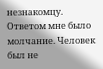незнакомцу.
Ответом мне было молчание. Человек был не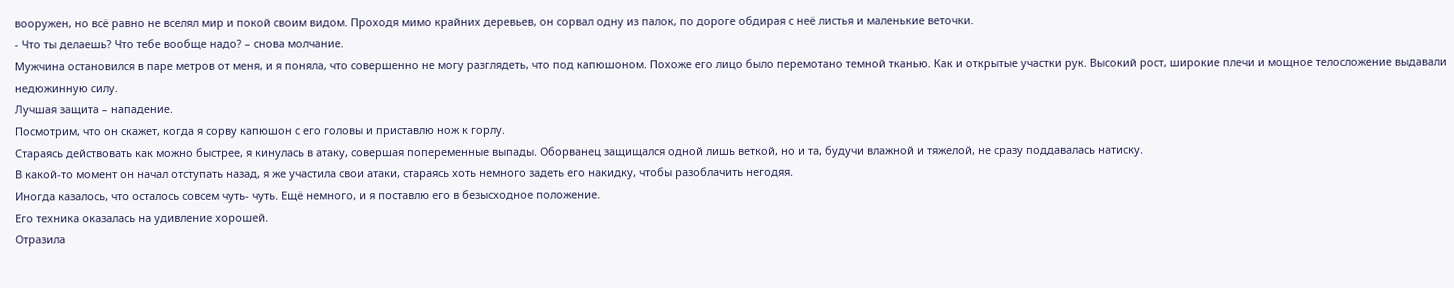вооружен, но всё равно не вселял мир и покой своим видом. Проходя мимо крайних деревьев, он сорвал одну из палок, по дороге обдирая с неё листья и маленькие веточки.
- Что ты делаешь? Что тебе вообще надо? – снова молчание.
Мужчина остановился в паре метров от меня, и я поняла, что совершенно не могу разглядеть, что под капюшоном. Похоже его лицо было перемотано темной тканью. Как и открытые участки рук. Высокий рост, широкие плечи и мощное телосложение выдавали недюжинную силу.
Лучшая защита – нападение.
Посмотрим, что он скажет, когда я сорву капюшон с его головы и приставлю нож к горлу.
Стараясь действовать как можно быстрее, я кинулась в атаку, совершая попеременные выпады. Оборванец защищался одной лишь веткой, но и та, будучи влажной и тяжелой, не сразу поддавалась натиску.
В какой-то момент он начал отступать назад, я же участила свои атаки, стараясь хоть немного задеть его накидку, чтобы разоблачить негодяя.
Иногда казалось, что осталось совсем чуть- чуть. Ещё немного, и я поставлю его в безысходное положение.
Его техника оказалась на удивление хорошей.
Отразила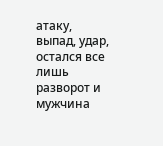атаку, выпад, удар, остался все лишь разворот и мужчина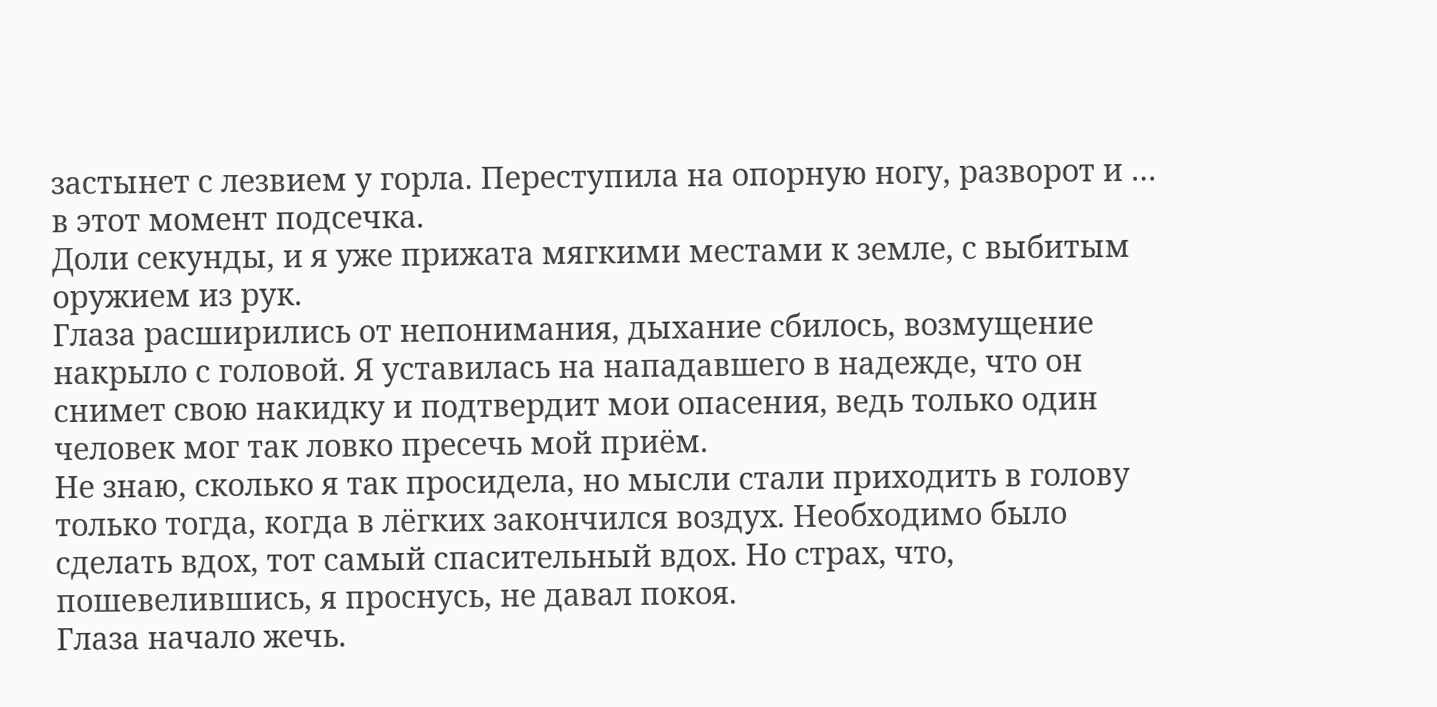застынет с лезвием у горла. Переступила на опорную ногу, разворот и … в этот момент подсечка.
Доли секунды, и я уже прижата мягкими местами к земле, с выбитым оружием из рук.
Глаза расширились от непонимания, дыхание сбилось, возмущение накрыло с головой. Я уставилась на нападавшего в надежде, что он снимет свою накидку и подтвердит мои опасения, ведь только один человек мог так ловко пресечь мой приём.
Не знаю, сколько я так просидела, но мысли стали приходить в голову только тогда, когда в лёгких закончился воздух. Необходимо было сделать вдох, тот самый спасительный вдох. Но страх, что, пошевелившись, я проснусь, не давал покоя.
Глаза начало жечь.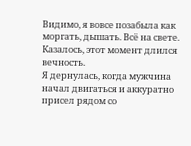Видимо, я вовсе позабыла как моргать, дышать. Всё на свете.
Казалось, этот момент длился вечность.
Я дернулась, когда мужчина начал двигаться и аккуратно присел рядом со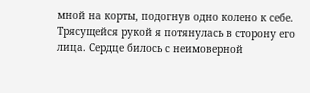мной на корты, подогнув одно колено к себе.
Трясущейся рукой я потянулась в сторону его лица. Сердце билось с неимоверной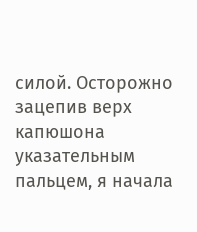силой. Осторожно зацепив верх капюшона указательным пальцем, я начала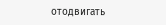отодвигать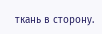ткань в сторону.